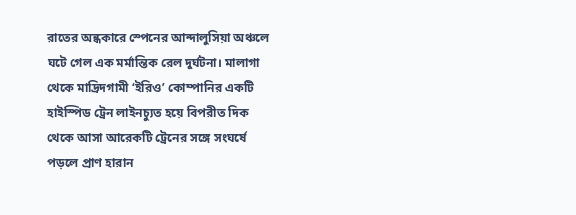রাতের অন্ধকারে স্পেনের আন্দালুসিয়া অঞ্চলে ঘটে গেল এক মর্মান্তিক রেল দুর্ঘটনা। মালাগা থেকে মাদ্রিদগামী ‘ইরিও’ কোম্পানির একটি হাইস্পিড ট্রেন লাইনচ্যুত হয়ে বিপরীত দিক থেকে আসা আরেকটি ট্রেনের সঙ্গে সংঘর্ষে পড়লে প্রাণ হারান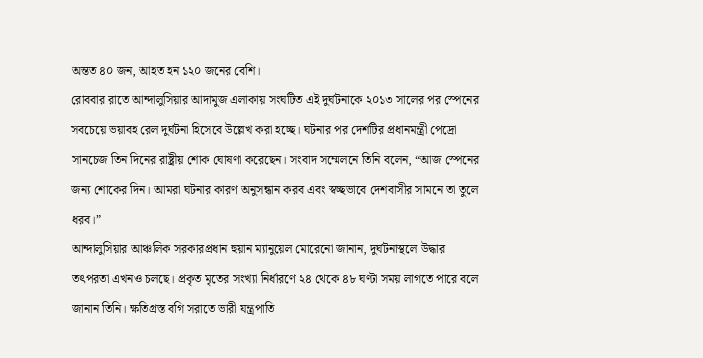অন্তত ৪০ জন, আহত হন ১২০ জনের বেশি।
রোববার রাতে আন্দালুসিয়ার আদামুজ এলাকায় সংঘটিত এই দুর্ঘটনাকে ২০১৩ সালের পর স্পেনের সবচেয়ে ভয়াবহ রেল দুর্ঘটনা হিসেবে উল্লেখ করা হচ্ছে। ঘটনার পর দেশটির প্রধানমন্ত্রী পেদ্রো সানচেজ তিন দিনের রাষ্ট্রীয় শোক ঘোষণা করেছেন। সংবাদ সম্মেলনে তিনি বলেন, “আজ স্পেনের জন্য শোকের দিন। আমরা ঘটনার কারণ অনুসন্ধান করব এবং স্বচ্ছভাবে দেশবাসীর সামনে তা তুলে ধরব।”
আন্দালুসিয়ার আঞ্চলিক সরকারপ্রধান হুয়ান ম্যানুয়েল মোরেনো জানান, দুর্ঘটনাস্থলে উদ্ধার তৎপরতা এখনও চলছে। প্রকৃত মৃতের সংখ্যা নির্ধারণে ২৪ থেকে ৪৮ ঘণ্টা সময় লাগতে পারে বলে জানান তিনি। ক্ষতিগ্রস্ত বগি সরাতে ভারী যন্ত্রপাতি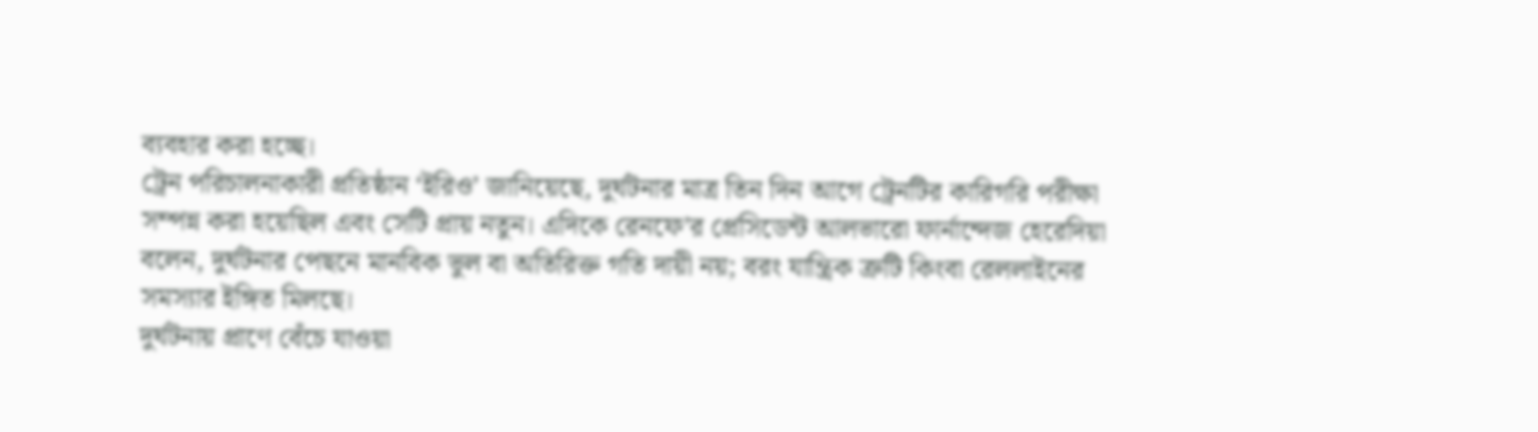ব্যবহার করা হচ্ছে।
ট্রেন পরিচালনাকারী প্রতিষ্ঠান ‘ইরিও’ জানিয়েছে, দুর্ঘটনার মাত্র তিন দিন আগে ট্রেনটির কারিগরি পরীক্ষা সম্পন্ন করা হয়েছিল এবং সেটি প্রায় নতুন। এদিকে রেনফে’র প্রেসিডেন্ট আলভারো ফার্নান্দেজ হেরেদিয়া বলেন, দুর্ঘটনার পেছনে মানবিক ভুল বা অতিরিক্ত গতি দায়ী নয়; বরং যান্ত্রিক ত্রুটি কিংবা রেললাইনের সমস্যার ইঙ্গিত মিলছে।
দুর্ঘটনায় প্রাণে বেঁচে যাওয়া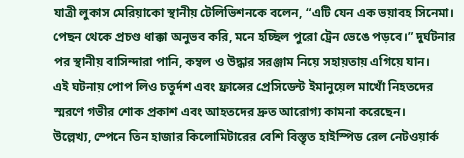যাত্রী লুকাস মেরিয়াকো স্থানীয় টেলিভিশনকে বলেন, “এটি যেন এক ভয়াবহ সিনেমা। পেছন থেকে প্রচণ্ড ধাক্কা অনুভব করি, মনে হচ্ছিল পুরো ট্রেন ভেঙে পড়বে।” দুর্ঘটনার পর স্থানীয় বাসিন্দারা পানি, কম্বল ও উদ্ধার সরঞ্জাম নিয়ে সহায়তায় এগিয়ে যান।
এই ঘটনায় পোপ লিও চতুর্দশ এবং ফ্রান্সের প্রেসিডেন্ট ইমানুয়েল মাখোঁ নিহতদের স্মরণে গভীর শোক প্রকাশ এবং আহতদের দ্রুত আরোগ্য কামনা করেছেন।
উল্লেখ্য, স্পেনে তিন হাজার কিলোমিটারের বেশি বিস্তৃত হাইস্পিড রেল নেটওয়ার্ক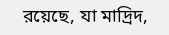রয়েছে, যা মাদ্রিদ,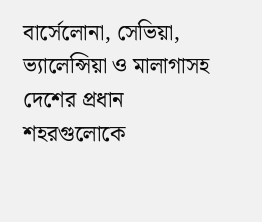বার্সেলোনা, সেভিয়া, ভ্যালেন্সিয়া ও মালাগাসহ দেশের প্রধান শহরগুলোকে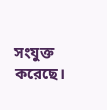সংযুক্ত করেছে।